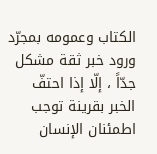الكتاب وعمومه بمجرّد ورود خبر ثقة مشكل جدّاً ، إلّا إذا احتفّ الخبر بقرينة توجب اطمئنان الإنسان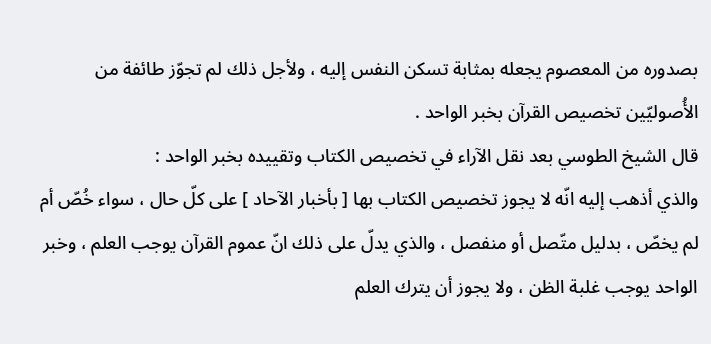بصدوره من المعصوم يجعله بمثابة تسكن النفس إليه ، ولأجل ذلك لم تجوّز طائفة من الأُصوليّين تخصيص القرآن بخبر الواحد .
قال الشيخ الطوسي بعد نقل الآراء في تخصيص الكتاب وتقييده بخبر الواحد :
والذي أذهب إليه انّه لا يجوز تخصيص الكتاب بها [ بأخبار الآحاد ] على كلّ حال ، سواء خُصّ أم لم يخصّ ، بدليل متّصل أو منفصل ، والذي يدلّ على ذلك انّ عموم القرآن يوجب العلم ، وخبر الواحد يوجب غلبة الظن ، ولا يجوز أن يترك العلم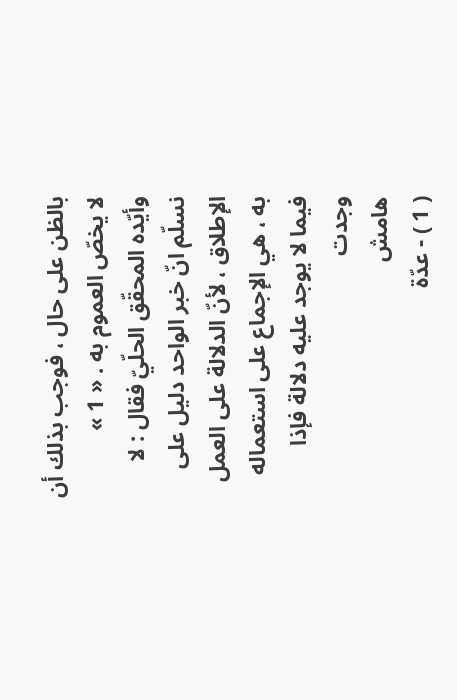بالظن على حال ، فوجب بذلك أن لا يخصّ العموم به . « 1 »
وأيّده المحقّق الحلّيّ فقال : لا نسلّم انّ خبر الواحد دليل على الإطلاق ، لأنّ الدلالة على العمل به ، هي الإجماع على استعماله فيما لا يوجد عليه دلالة فإذا وجدت
هامش
( 1 ) - عدّة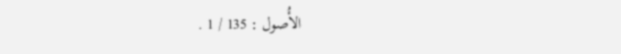الأُصول : 135 / 1 .